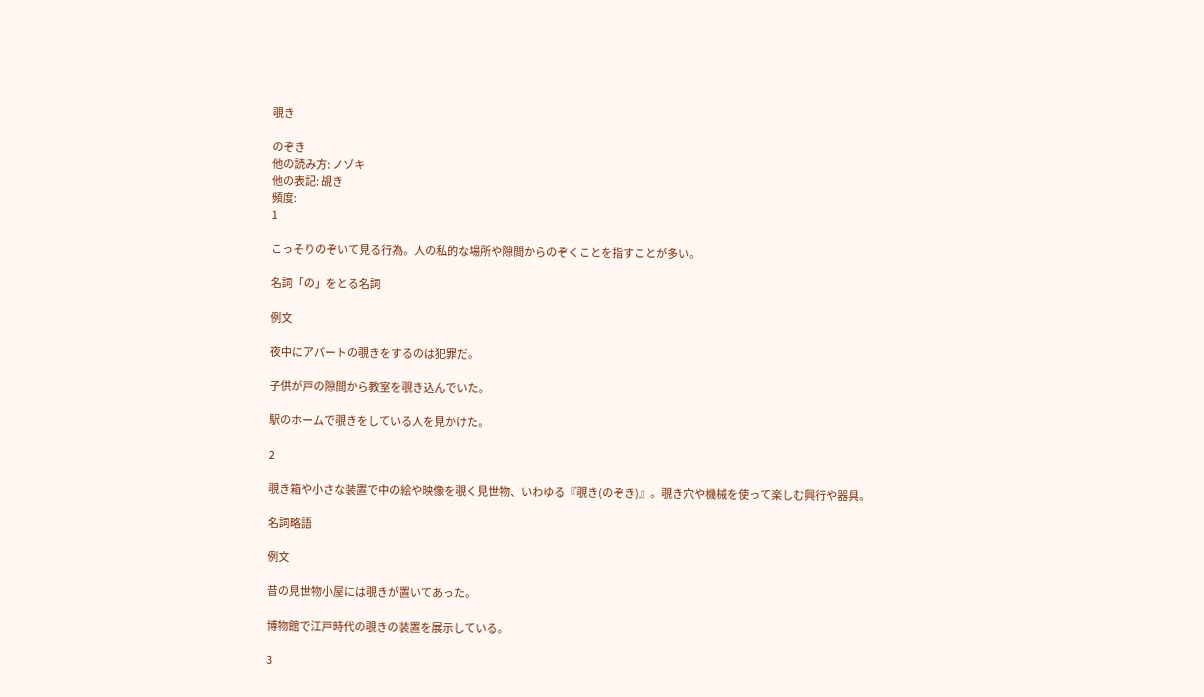覗き

のぞき
他の読み方: ノゾキ
他の表記: 覘き
頻度:
1

こっそりのぞいて見る行為。人の私的な場所や隙間からのぞくことを指すことが多い。

名詞「の」をとる名詞

例文

夜中にアパートの覗きをするのは犯罪だ。

子供が戸の隙間から教室を覗き込んでいた。

駅のホームで覗きをしている人を見かけた。

2

覗き箱や小さな装置で中の絵や映像を覗く見世物、いわゆる『覗き(のぞき)』。覗き穴や機械を使って楽しむ興行や器具。

名詞略語

例文

昔の見世物小屋には覗きが置いてあった。

博物館で江戸時代の覗きの装置を展示している。

3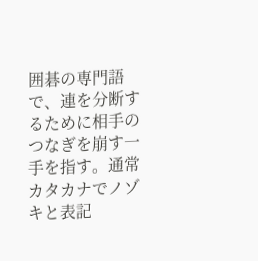囲碁の専門語で、連を分断するために相手のつなぎを崩す一手を指す。通常カタカナでノゾキと表記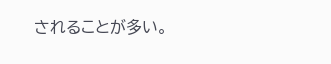されることが多い。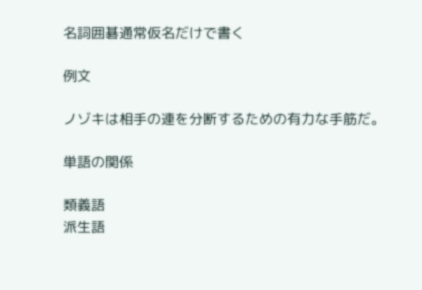名詞囲碁通常仮名だけで書く

例文

ノゾキは相手の連を分断するための有力な手筋だ。

単語の関係

類義語
派生語